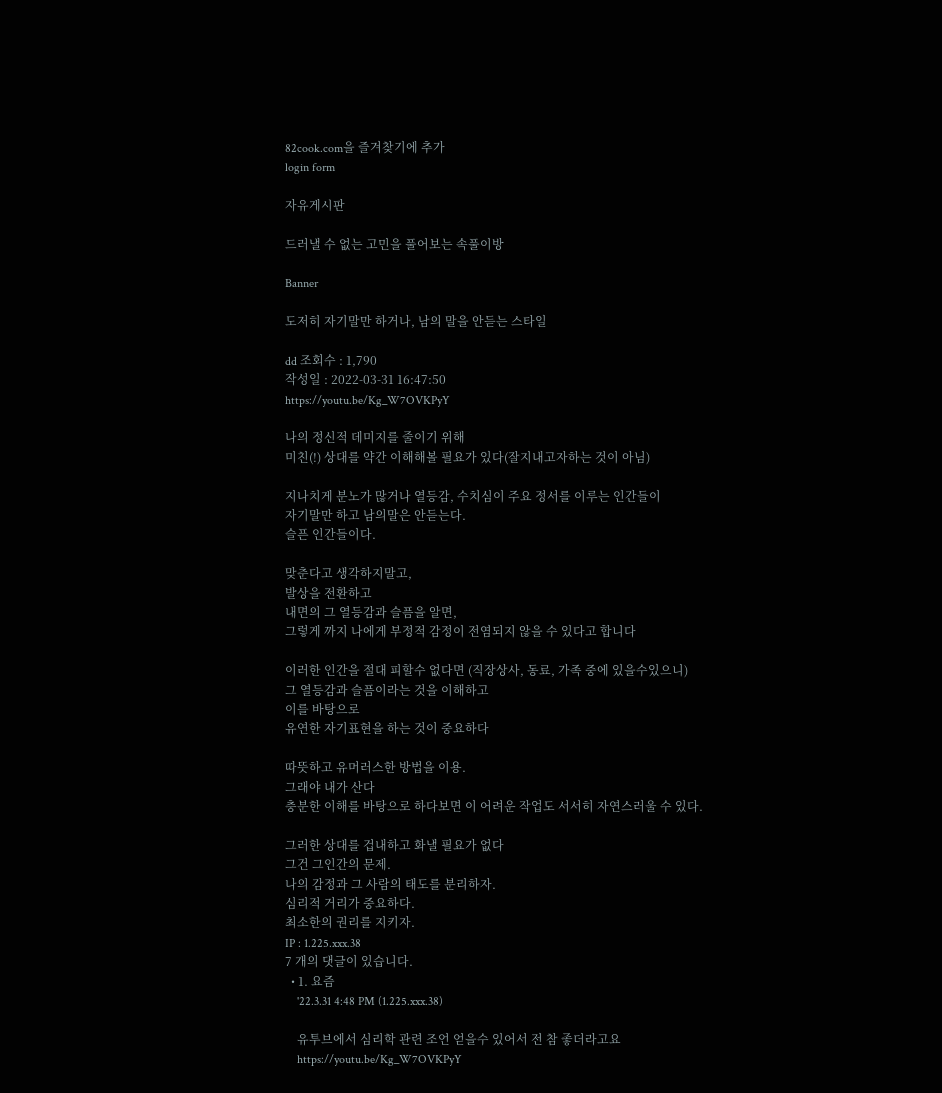82cook.com을 즐겨찾기에 추가
login form

자유게시판

드러낼 수 없는 고민을 풀어보는 속풀이방

Banner

도저히 자기말만 하거나, 남의 말을 안듣는 스타일

dd 조회수 : 1,790
작성일 : 2022-03-31 16:47:50
https://youtu.be/Kg_W7OVKPyY

나의 정신적 데미지를 줄이기 위해
미친(!) 상대를 약간 이해해볼 필요가 있다(잘지내고자하는 것이 아님)

지나치게 분노가 많거나 열등감, 수치심이 주요 정서를 이루는 인간들이
자기말만 하고 남의말은 안듣는다.
슬픈 인간들이다.

맞춘다고 생각하지말고,
발상을 전환하고
내면의 그 열등감과 슬픔을 알면,
그렇게 까지 나에게 부정적 감정이 전염되지 않을 수 있다고 합니다

이러한 인간을 절대 피할수 없다면 (직장상사, 동료, 가족 중에 있을수있으니)
그 열등감과 슬픔이라는 것을 이해하고
이를 바탕으로
유연한 자기표현을 하는 것이 중요하다

따뜻하고 유머러스한 방법을 이용.
그래야 내가 산다
충분한 이해를 바탕으로 하다보면 이 어려운 작업도 서서히 자연스러울 수 있다.

그러한 상대를 겁내하고 화낼 필요가 없다
그건 그인간의 문제.
나의 감정과 그 사람의 태도를 분리하자.
심리적 거리가 중요하다.
최소한의 권리를 지키자.
IP : 1.225.xxx.38
7 개의 댓글이 있습니다.
  • 1. 요즘
    '22.3.31 4:48 PM (1.225.xxx.38)

    유투브에서 심리학 관련 조언 얻을수 있어서 전 참 좋더라고요
    https://youtu.be/Kg_W7OVKPyY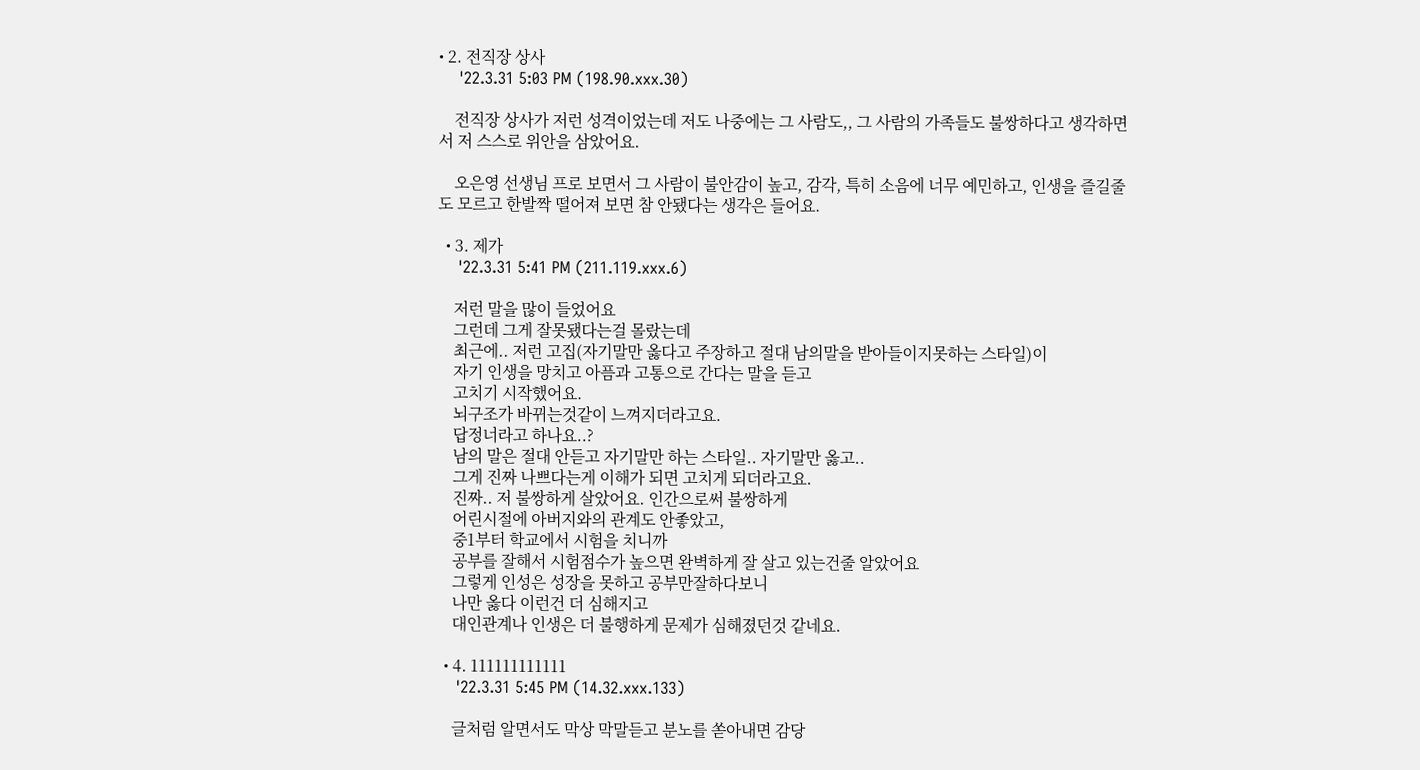• 2. 전직장 상사
    '22.3.31 5:03 PM (198.90.xxx.30)

    전직장 상사가 저런 성격이었는데 저도 나중에는 그 사람도,, 그 사람의 가족들도 불쌍하다고 생각하면서 저 스스로 위안을 삼았어요.

    오은영 선생님 프로 보면서 그 사람이 불안감이 높고, 감각, 특히 소음에 너무 예민하고, 인생을 즐길줄도 모르고 한발짝 떨어져 보면 참 안됐다는 생각은 들어요.

  • 3. 제가
    '22.3.31 5:41 PM (211.119.xxx.6)

    저런 말을 많이 들었어요
    그런데 그게 잘못됐다는걸 몰랐는데
    최근에.. 저런 고집(자기말만 옳다고 주장하고 절대 남의말을 받아들이지못하는 스타일)이
    자기 인생을 망치고 아픔과 고통으로 간다는 말을 듣고
    고치기 시작했어요.
    뇌구조가 바뀌는것같이 느껴지더라고요.
    답정너라고 하나요..?
    남의 말은 절대 안듣고 자기말만 하는 스타일.. 자기말만 옳고..
    그게 진짜 나쁘다는게 이해가 되면 고치게 되더라고요.
    진짜.. 저 불쌍하게 살았어요. 인간으로써 불쌍하게
    어린시절에 아버지와의 관계도 안좋았고,
    중1부터 학교에서 시험을 치니까
    공부를 잘해서 시험점수가 높으면 완벽하게 잘 살고 있는건줄 알았어요
    그렇게 인성은 성장을 못하고 공부만잘하다보니
    나만 옳다 이런건 더 심해지고
    대인관계나 인생은 더 불행하게 문제가 심해졌던것 같네요.

  • 4. 111111111111
    '22.3.31 5:45 PM (14.32.xxx.133)

    글처럼 알면서도 막상 막말듣고 분노를 쏟아내면 감당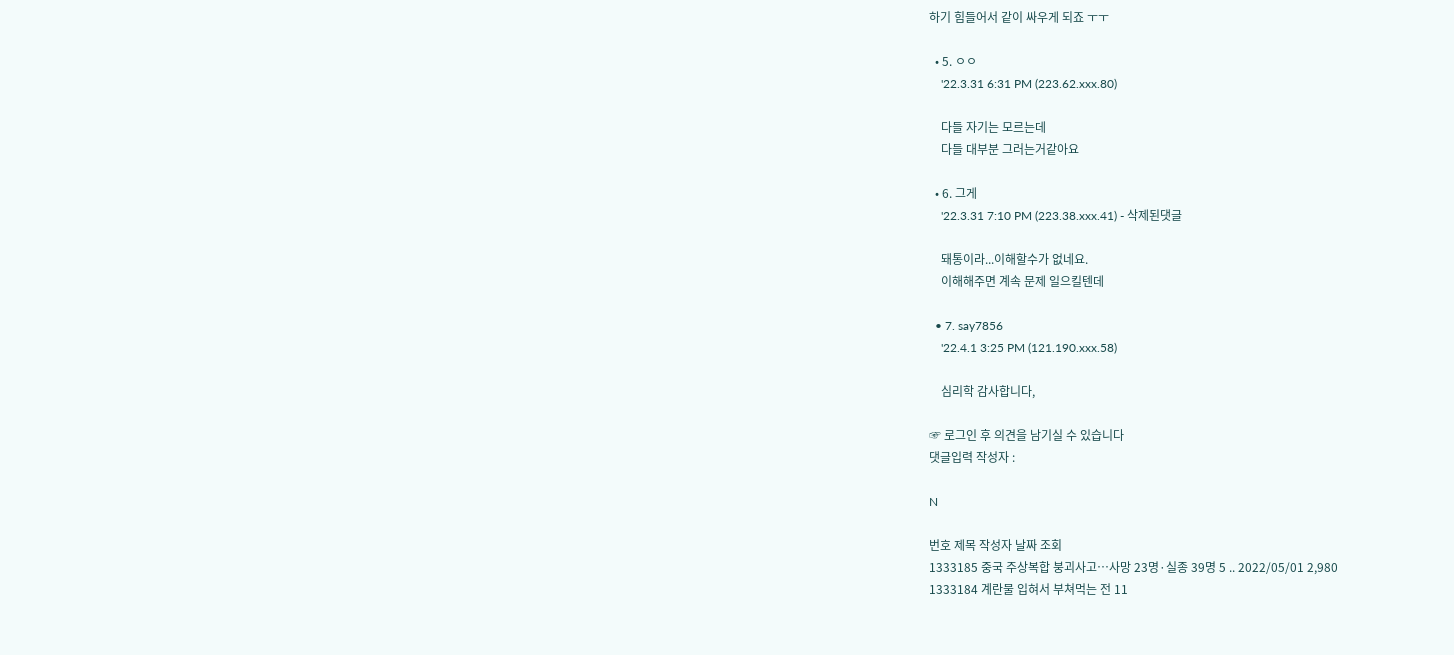하기 힘들어서 같이 싸우게 되죠 ㅜㅜ

  • 5. ㅇㅇ
    '22.3.31 6:31 PM (223.62.xxx.80)

    다들 자기는 모르는데
    다들 대부분 그러는거같아요

  • 6. 그게
    '22.3.31 7:10 PM (223.38.xxx.41) - 삭제된댓글

    돼통이라...이해할수가 없네요.
    이해해주면 계속 문제 일으킬텐데

  • 7. say7856
    '22.4.1 3:25 PM (121.190.xxx.58)

    심리학 감사합니다,

☞ 로그인 후 의견을 남기실 수 있습니다
댓글입력 작성자 :

N

번호 제목 작성자 날짜 조회
1333185 중국 주상복합 붕괴사고…사망 23명·실종 39명 5 .. 2022/05/01 2,980
1333184 계란물 입혀서 부쳐먹는 전 11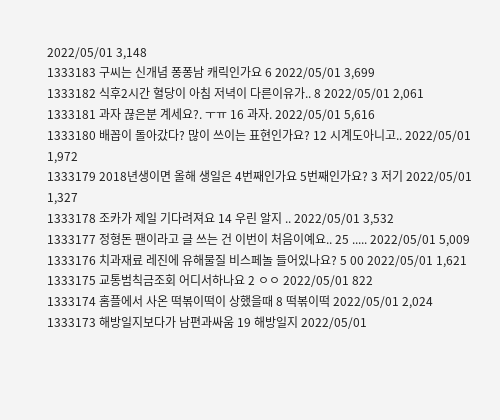2022/05/01 3,148
1333183 구씨는 신개념 퐁퐁남 캐릭인가요 6 2022/05/01 3,699
1333182 식후2시간 혈당이 아침 저녁이 다른이유가.. 8 2022/05/01 2,061
1333181 과자 끊은분 계세요?. ㅜㅠ 16 과자. 2022/05/01 5,616
1333180 배꼽이 돌아갔다? 많이 쓰이는 표현인가요? 12 시계도아니고.. 2022/05/01 1,972
1333179 2018년생이면 올해 생일은 4번째인가요 5번째인가요? 3 저기 2022/05/01 1,327
1333178 조카가 제일 기다려져요 14 우린 알지 .. 2022/05/01 3,532
1333177 정형돈 팬이라고 글 쓰는 건 이번이 처음이예요.. 25 ..... 2022/05/01 5,009
1333176 치과재료 레진에 유해물질 비스페놀 들어있나요? 5 00 2022/05/01 1,621
1333175 교통범칙금조회 어디서하나요 2 ㅇㅇ 2022/05/01 822
1333174 홈플에서 사온 떡볶이떡이 상했을때 8 떡볶이떡 2022/05/01 2,024
1333173 해방일지보다가 남편과싸움 19 해방일지 2022/05/01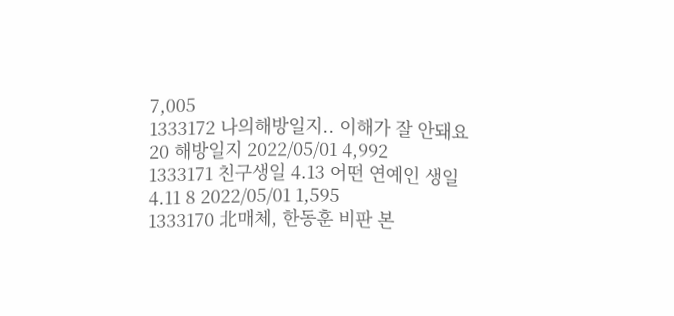7,005
1333172 나의해방일지.. 이해가 잘 안돼요 20 해방일지 2022/05/01 4,992
1333171 친구생일 4.13 어떤 연예인 생일 4.11 8 2022/05/01 1,595
1333170 北매체, 한동훈 비판 본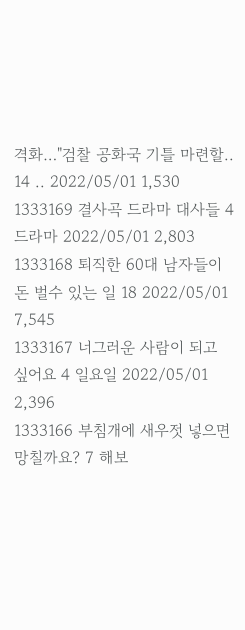격화…"검찰 공화국 기틀 마련할.. 14 .. 2022/05/01 1,530
1333169 결사곡 드라마 대사들 4 드라마 2022/05/01 2,803
1333168 퇴직한 60대 남자들이 돈 벌수 있는 일 18 2022/05/01 7,545
1333167 너그러운 사람이 되고 싶어요 4 일요일 2022/05/01 2,396
1333166 부침개에 새우젓 넣으면 망칠까요? 7 해보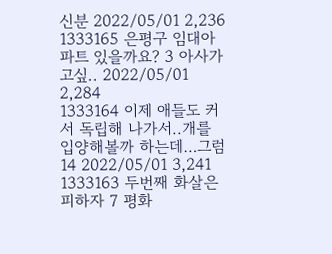신분 2022/05/01 2,236
1333165 은평구 임대아파트 있을까요? 3 아사가고싶.. 2022/05/01 2,284
1333164 이제 애들도 커서 독립해 나가서..개를 입양해볼까 하는데…그럼 14 2022/05/01 3,241
1333163 두번째 화살은 피하자 7 평화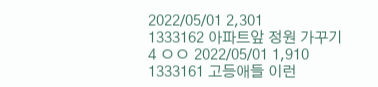2022/05/01 2,301
1333162 아파트앞 정원 가꾸기 4 ㅇㅇ 2022/05/01 1,910
1333161 고등애들 이런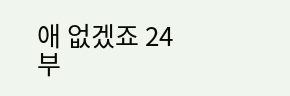애 없겠죠 24 부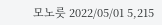모노릇 2022/05/01 5,215